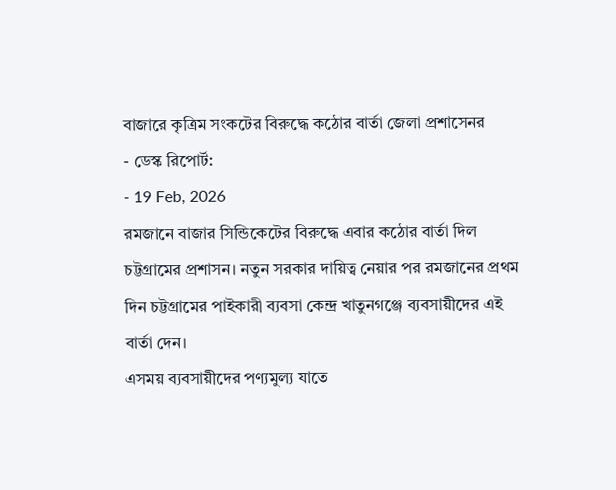বাজারে কৃত্রিম সংকটের বিরুদ্ধে কঠোর বার্তা জেলা প্রশাসেনর
- ডেস্ক রিপোর্ট:
- 19 Feb, 2026
রমজানে বাজার সিন্ডিকেটের বিরুদ্ধে এবার কঠোর বার্তা দিল চট্টগ্রামের প্রশাসন। নতুন সরকার দায়িত্ব নেয়ার পর রমজানের প্রথম দিন চট্টগ্রামের পাইকারী ব্যবসা কেন্দ্র খাতুনগঞ্জে ব্যবসায়ীদের এই বার্তা দেন।
এসময় ব্যবসায়ীদের পণ্যমুল্য যাতে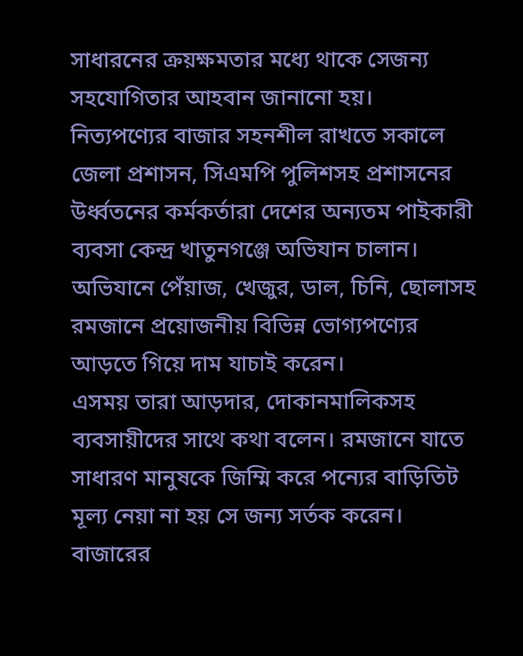সাধারনের ক্রয়ক্ষমতার মধ্যে থাকে সেজন্য সহযোগিতার আহবান জানানো হয়।
নিত্যপণ্যের বাজার সহনশীল রাখতে সকালে জেলা প্রশাসন, সিএমপি পুলিশসহ প্রশাসনের উর্ধ্বতনের কর্মকর্তারা দেশের অন্যতম পাইকারী ব্যবসা কেন্দ্র খাতুনগঞ্জে অভিযান চালান। অভিযানে পেঁয়াজ, খেজুর, ডাল, চিনি, ছোলাসহ রমজানে প্রয়োজনীয় বিভিন্ন ভোগ্যপণ্যের আড়তে গিয়ে দাম যাচাই করেন।
এসময় তারা আড়দার, দোকানমালিকসহ ব্যবসায়ীদের সাথে কথা বলেন। রমজানে যাতে সাধারণ মানুষকে জিম্মি করে পন্যের বাড়িতিট মূল্য নেয়া না হয় সে জন্য সর্তক করেন।
বাজারের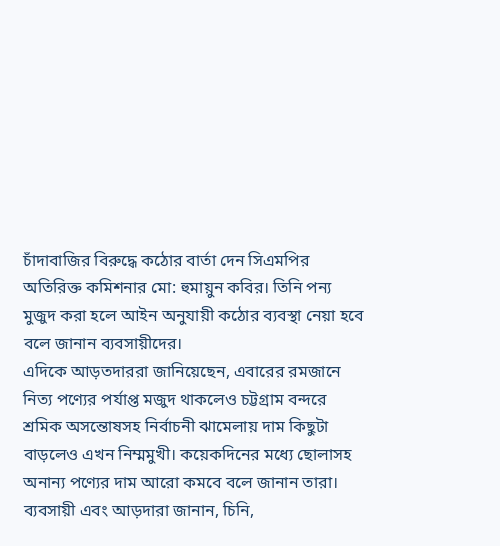চাঁদাবাজির বিরুদ্ধে কঠোর বার্তা দেন সিএমপির অতিরিক্ত কমিশনার মো: হুমায়ুন কবির। তিনি পন্য মুজুদ করা হলে আইন অনুযায়ী কঠোর ব্যবস্থা নেয়া হবে বলে জানান ব্যবসায়ীদের।
এদিকে আড়তদাররা জানিয়েছেন, এবারের রমজানে নিত্য পণ্যের পর্যাপ্ত মজুদ থাকলেও চট্টগ্রাম বন্দরে শ্রমিক অসন্তোষসহ নির্বাচনী ঝামেলায় দাম কিছুটা বাড়লেও এখন নিম্মমুখী। কয়েকদিনের মধ্যে ছোলাসহ অনান্য পণ্যের দাম আরো কমবে বলে জানান তারা।
ব্যবসায়ী এবং আড়দারা জানান, চিনি,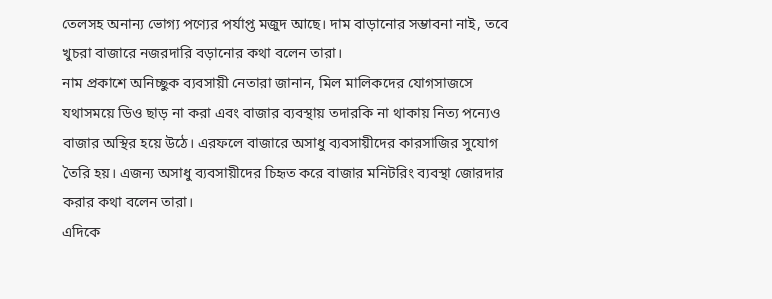তেলসহ অনান্য ভোগ্য পণ্যের পর্যাপ্ত মজুদ আছে। দাম বাড়ানোর সম্ভাবনা নাই, তবে খুচরা বাজারে নজরদারি বড়ানোর কথা বলেন তারা।
নাম প্রকাশে অনিচ্ছুক ব্যবসায়ী নেতারা জানান, মিল মালিকদের যোগসাজসে যথাসময়ে ডিও ছাড় না করা এবং বাজার ব্যবস্থায় তদারকি না থাকায় নিত্য পন্যেও বাজার অস্থির হয়ে উঠে। এরফলে বাজারে অসাধু ব্যবসায়ীদের কারসাজির সুযোগ তৈরি হয়। এজন্য অসাধু ব্যবসায়ীদের চিহৃত করে বাজার মনিটরিং ব্যবস্থা জোরদার করার কথা বলেন তারা।
এদিকে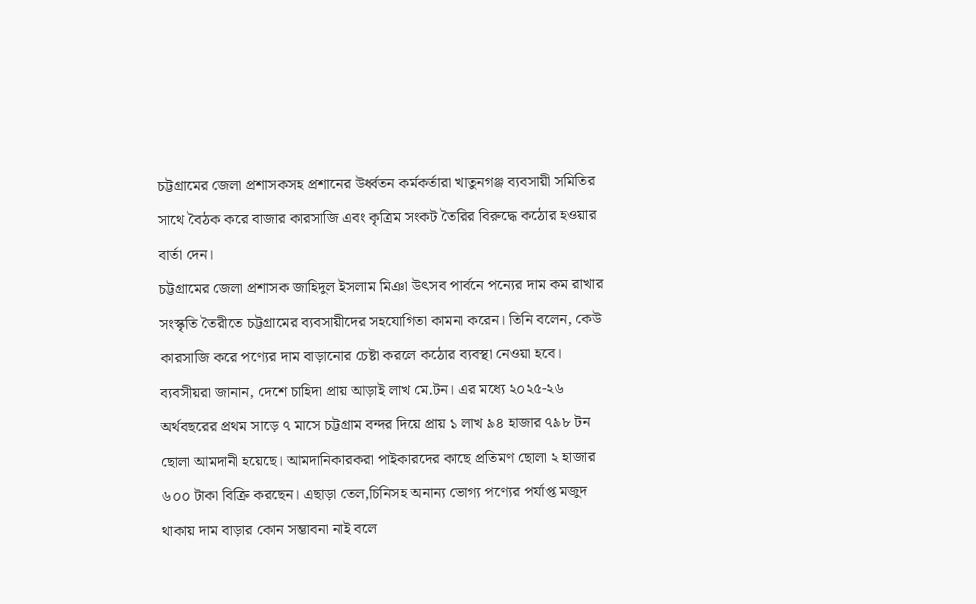চট্টগ্রামের জেলা প্রশাসকসহ প্রশানের উর্ধ্বতন কর্মকর্তারা খাতুনগঞ্জ ব্যবসায়ী সমিতির সাথে বৈঠক করে বাজার কারসাজি এবং কৃত্রিম সংকট তৈরির বিরুদ্ধে কঠোর হওয়ার বার্তা দেন।
চট্টগ্রামের জেলা প্রশাসক জাহিদুল ইসলাম মিঞা উৎসব পার্বনে পন্যের দাম কম রাখার সংস্কৃতি তৈরীতে চট্টগ্রামের ব্যবসায়ীদের সহযোগিতা কামনা করেন। তিনি বলেন, কেউ কারসাজি করে পণ্যের দাম বাড়ানোর চেষ্টা করলে কঠোর ব্যবস্থা নেওয়া হবে।
ব্যবসীয়রা জানান, দেশে চাহিদা প্রায় আড়াই লাখ মে.টন। এর মধ্যে ২০২৫-২৬ অর্থবছরের প্রথম সাড়ে ৭ মাসে চট্টগ্রাম বন্দর দিয়ে প্রায় ১ লাখ ৯৪ হাজার ৭৯৮ টন ছোলা আমদানী হয়েছে। আমদানিকারকরা পাইকারদের কাছে প্রতিমণ ছোলা ২ হাজার ৬০০ টাকা বিক্রি করছেন। এছাড়া তেল,চিনিসহ অনান্য ভোগ্য পণ্যের পর্যাপ্ত মজুদ থাকায় দাম বাড়ার কোন সম্ভাবনা নাই বলে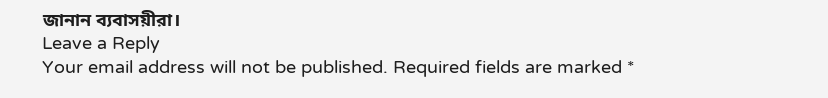জানান ব্যবাসয়ীরা।
Leave a Reply
Your email address will not be published. Required fields are marked *